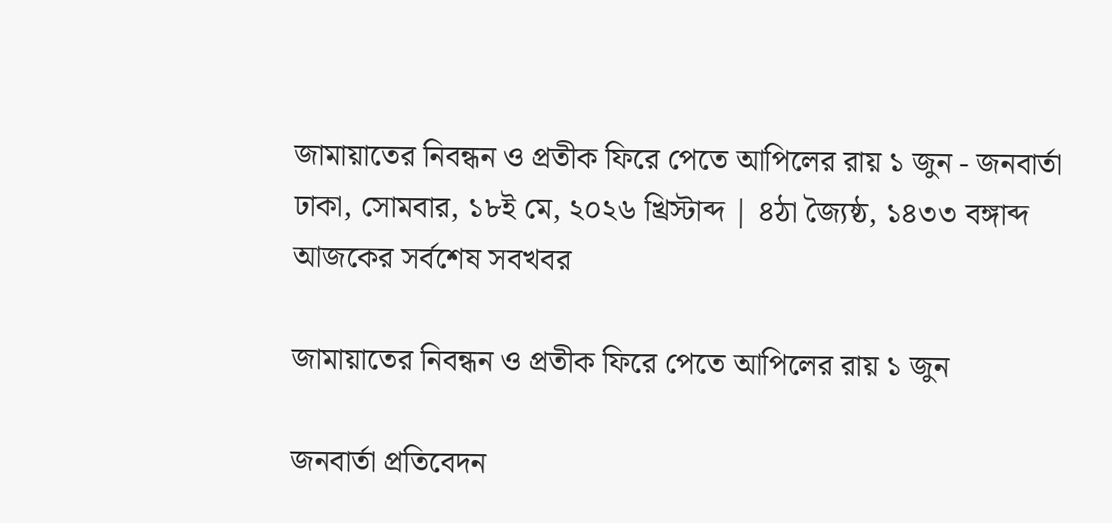জামায়াতের নিবন্ধন ও প্রতীক ফিরে পেতে আপিলের রায় ১ জুন - জনবার্তা
ঢাকা, সোমবার, ১৮ই মে, ২০২৬ খ্রিস্টাব্দ | ৪ঠা জ্যৈষ্ঠ, ১৪৩৩ বঙ্গাব্দ
আজকের সর্বশেষ সবখবর

জামায়াতের নিবন্ধন ও প্রতীক ফিরে পেতে আপিলের রায় ১ জুন

জনবার্তা প্রতিবেদন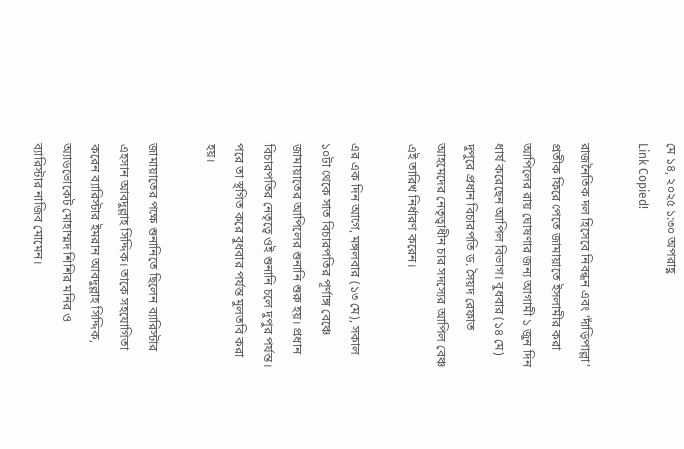মে ১৪, ২০২৫ ১:৩০ অপরাহ্ণ
Link Copied!

রাজনৈতিক দল হিসেবে নিবন্ধন এবং ‘দাঁড়িপাল্লা’ প্রতীক ফিরে পেতে জামায়াতে ইসলামীর করা আপিলের রায় ঘোষণার জন্য আগামী ১ জুন দিন ধার্য করেছেন আপিল বিভাগ। বুধবার (১৪ মে) দুপুরে প্রধান বিচারপতি ড. সৈয়দ রেফাত আহমেদের নেতৃত্বাধীন চার সদস্যের আপিল বেঞ্চ এই তারিখ নির্ধারণ করেন।

এর এক দিন আগে, মঙ্গলবার (১৩ মে), সকাল ১০টা থেকে সাত বিচারপতির পূর্ণাঙ্গ বেঞ্চে জামায়াতের আপিলের শুনানি শুরু হয়। প্রধান বিচারপতির নেতৃত্বে ওই শুনানি চলে দুপুর পর্যন্ত। পরে তা স্থগিত করে বুধবার পর্যন্ত মুলতবি করা হয়।

জামায়াতের পক্ষে শুনানিতে ছিলেন ব্যারিস্টার এহসান আবদুল্লাহ সিদ্দিক। তাকে সহযোগিতা করেন ব্যারিস্টার ইমরান আবদুল্লাহ সিদ্দিক, অ্যাডভোকেট মোহাম্মদ শিশির মনির ও ব্যারিস্টার নাজিব মোমেন।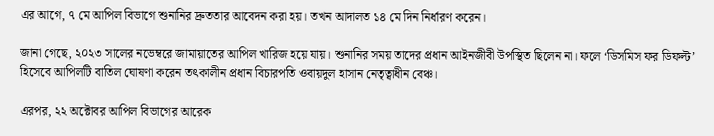এর আগে, ৭ মে আপিল বিভাগে শুনানির দ্রুততার আবেদন করা হয়। তখন আদালত ১৪ মে দিন নির্ধারণ করেন।

জানা গেছে, ২০২৩ সালের নভেম্বরে জামায়াতের আপিল খারিজ হয়ে যায়। শুনানির সময় তাদের প্রধান আইনজীবী উপস্থিত ছিলেন না। ফলে ‘ডিসমিস ফর ডিফল্ট’ হিসেবে আপিলটি বাতিল ঘোষণা করেন তৎকালীন প্রধান বিচারপতি ওবায়দুল হাসান নেতৃত্বাধীন বেঞ্চ।

এরপর, ২২ অক্টোবর আপিল বিভাগের আরেক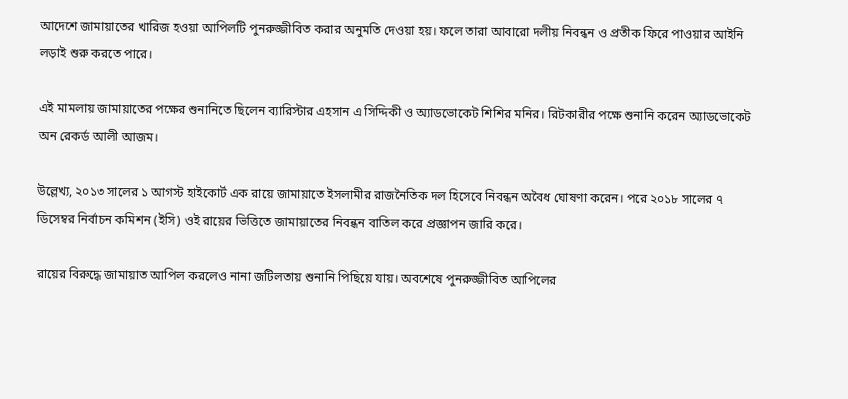আদেশে জামায়াতের খারিজ হওয়া আপিলটি পুনরুজ্জীবিত করার অনুমতি দেওয়া হয়। ফলে তারা আবারো দলীয় নিবন্ধন ও প্রতীক ফিরে পাওয়ার আইনি লড়াই শুরু করতে পারে।

এই মামলায় জামায়াতের পক্ষের শুনানিতে ছিলেন ব্যারিস্টার এহসান এ সিদ্দিকী ও অ্যাডভোকেট শিশির মনির। রিটকারীর পক্ষে শুনানি করেন অ্যাডভোকেট অন রেকর্ড আলী আজম।

উল্লেখ্য, ২০১৩ সালের ১ আগস্ট হাইকোর্ট এক রায়ে জামায়াতে ইসলামীর রাজনৈতিক দল হিসেবে নিবন্ধন অবৈধ ঘোষণা করেন। পরে ২০১৮ সালের ৭ ডিসেম্বর নির্বাচন কমিশন (ইসি) ওই রায়ের ভিত্তিতে জামায়াতের নিবন্ধন বাতিল করে প্রজ্ঞাপন জারি করে।

রায়ের বিরুদ্ধে জামায়াত আপিল করলেও নানা জটিলতায় শুনানি পিছিয়ে যায়। অবশেষে পুনরুজ্জীবিত আপিলের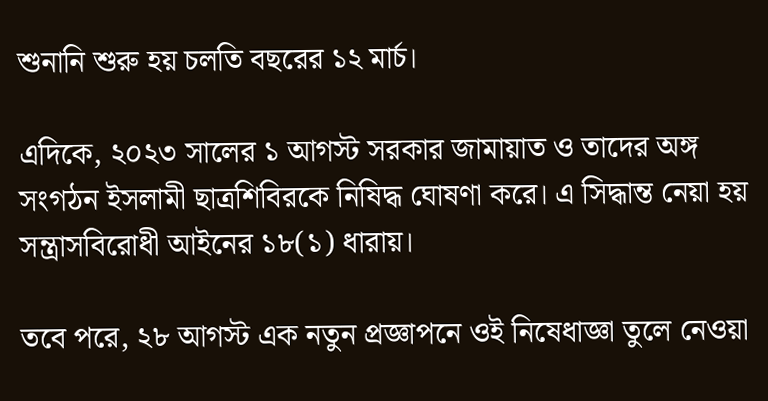শুনানি শুরু হয় চলতি বছরের ১২ মার্চ।

এদিকে, ২০২৩ সালের ১ আগস্ট সরকার জামায়াত ও তাদের অঙ্গ সংগঠন ইসলামী ছাত্রশিবিরকে নিষিদ্ধ ঘোষণা করে। এ সিদ্ধান্ত নেয়া হয় সন্ত্রাসবিরোধী আইনের ১৮(১) ধারায়।

তবে পরে, ২৮ আগস্ট এক নতুন প্রজ্ঞাপনে ওই নিষেধাজ্ঞা তুলে নেওয়া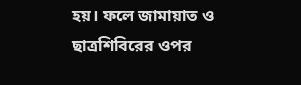হয়। ফলে জামায়াত ও ছাত্রশিবিরের ওপর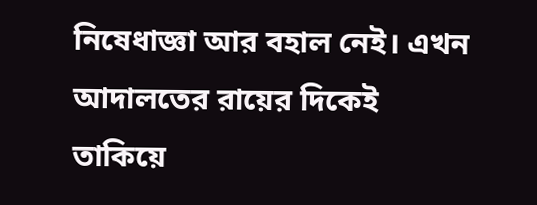নিষেধাজ্ঞা আর বহাল নেই। এখন আদালতের রায়ের দিকেই তাকিয়ে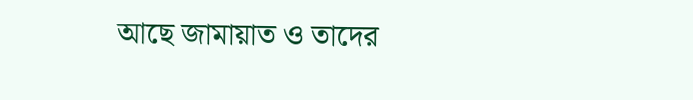আছে জামায়াত ও তাদের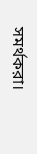সমর্থকরা।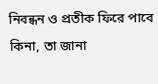নিবন্ধন ও প্রতীক ফিরে পাবে কিনা, তা জানা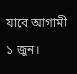যাবে আগামী ১ জুন।